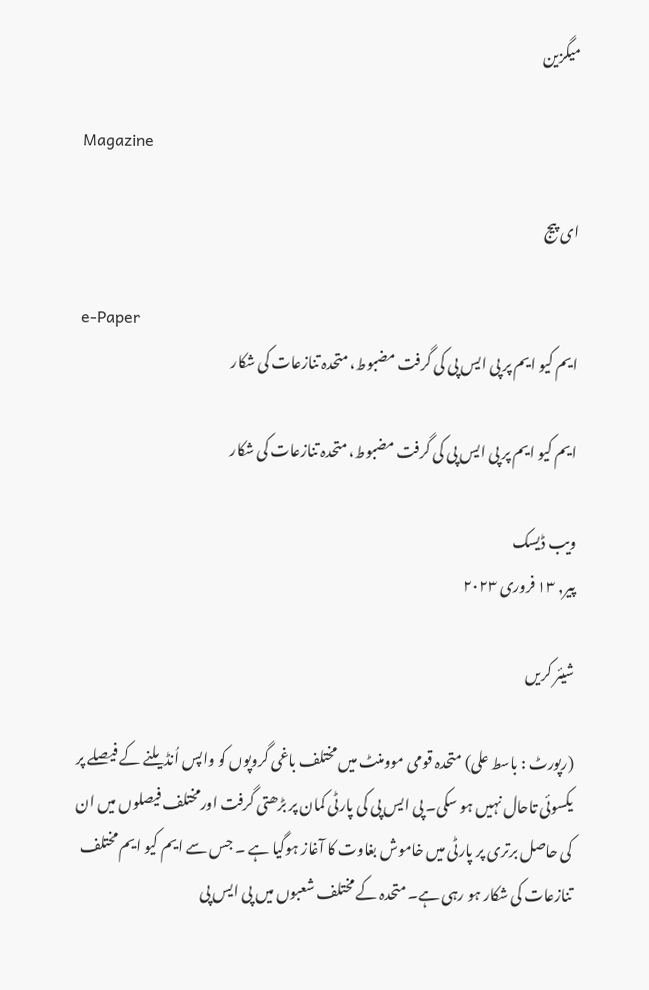میگزین

Magazine

ای پیج

e-Paper
ایم کیو ایم پر پی ایس پی کی گرفت مضبوط، متحدہ تنازعات کی شکار

ایم کیو ایم پر پی ایس پی کی گرفت مضبوط، متحدہ تنازعات کی شکار

ویب ڈیسک
پیر, ۱۳ فروری ۲۰۲۳

شیئر کریں

(رپورٹ : باسط علی) متحدہ قومی موومنٹ میں مختلف باغی گروپوں کو واپس اُنڈیلنے کے فیصلے پر یکسوئی تاحال نہیں ہو سکی۔ پی ایس پی کی پارٹی کمان پر بڑھتی گرفت اورمختلف فیصلوں میں ان کی حاصل برتری پر پارٹی میں خاموش بغاوت کا آغاز ہوگیا ہے ۔ جس سے ایم کیو ایم مختلف تنازعات کی شکار ہو رہی ہے۔ متحدہ کے مختلف شعبوں میں پی ایس پی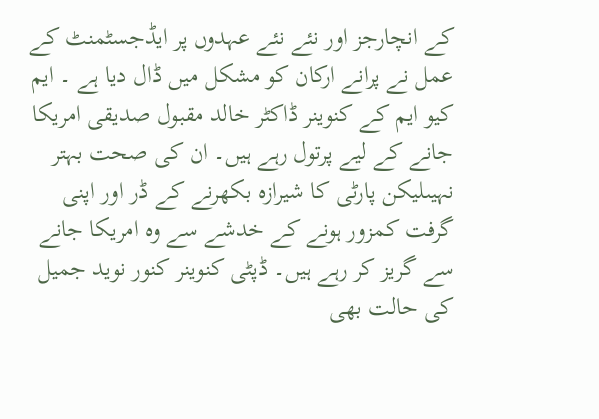کے انچارجز اور نئے نئے عہدوں پر ایڈجسٹمنٹ کے عمل نے پرانے ارکان کو مشکل میں ڈال دیا ہے ۔ ایم کیو ایم کے کنوینر ڈاکٹر خالد مقبول صدیقی امریکا جانے کے لیے پرتول رہے ہیں۔ ان کی صحت بہتر نہیںلیکن پارٹی کا شیرازہ بکھرنے کے ڈر اور اپنی گرفت کمزور ہونے کے خدشے سے وہ امریکا جانے سے گریز کر رہے ہیں۔ ڈپٹی کنوینر کنور نوید جمیل کی حالت بھی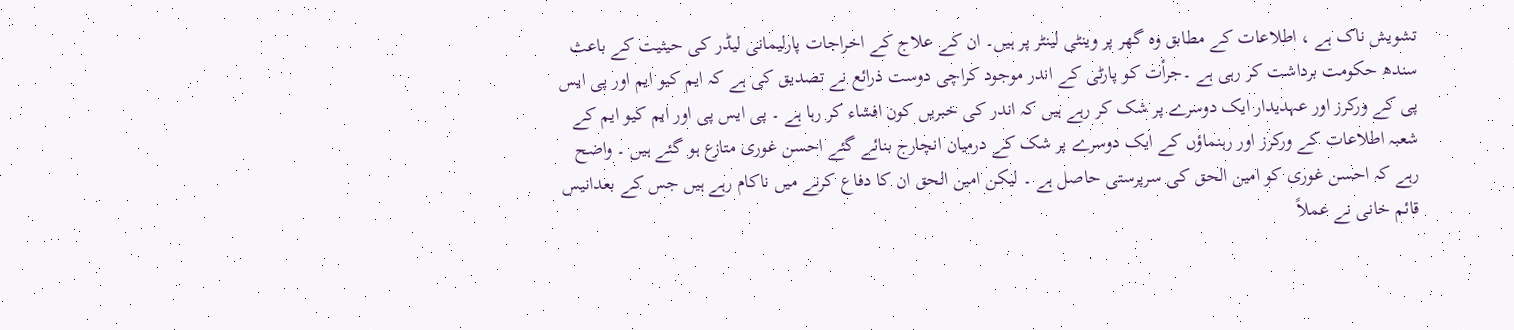تشویش ناک ہے ، اطلاعات کے مطابق وہ گھر پر وینٹی لینٹر پر ہیں۔ ان کے علاج کے اخراجات پارلیمانی لیڈر کی حیثیت کے باعث سندھ حکومت برداشت کر رہی ہے ۔جرأت کو پارٹی کے اندر موجود کراچی دوست ذرائع نے تصدیق کی ہے کہ ایم کیو ایم اور پی ایس پی کے ورکرز اور عہدیدار ایک دوسرے پر شک کر رہے ہیں کہ اندر کی خبریں کون افشاء کر رہا ہے ۔ پی ایس پی اور ایم کیو ایم کے شعبہ اطلاعات کے ورکرز اور رہنماؤں کے ایک دوسرے پر شک کے درمیان انچارج بنائے گئے احسن غوری متازع ہو گئے ہیں ۔ واضح رہے کہ احسن غوری کو امین الحق کی سرپرستی حاصل ہے ۔ لیکن امین الحق ان کا دفاع کرنے میں ناکام رہے ہیں جس کے بعدانیس قائم خانی نے عملاً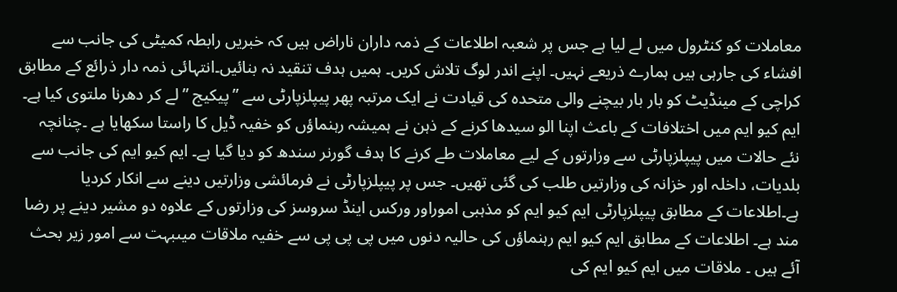معاملات کو کنٹرول میں لے لیا ہے جس پر شعبہ اطلاعات کے ذمہ داران ناراض ہیں کہ خبریں رابطہ کمیٹی کی جانب سے افشاء کی جارہی ہیں ہمارے ذریعے نہیں۔ اپنے اندر لوگ تلاش کریں۔ ہمیں ہدف تنقید نہ بنائیں۔انتہائی ذمہ دار ذرائع کے مطابق کراچی کے مینڈیٹ کو بار بار بیچنے والی متحدہ کی قیادت نے ایک مرتبہ پھر پیپلزپارٹی سے ”پیکیج ”لے کر دھرنا ملتوی کیا ہے۔ ایم کیو ایم میں اختلافات کے باعث اپنا الو سیدھا کرنے کے ذہن نے ہمیشہ رہنماؤں کو خفیہ ڈیل کا راستا سکھایا ہے ۔چنانچہ نئے حالات میں پیپلزپارٹی سے وزارتوں کے لیے معاملات طے کرنے کا ہدف گورنر سندھ کو دیا گیا ہے۔ ایم کیو ایم کی جانب سے بلدیات، داخلہ اور خزانہ کی وزارتیں طلب کی گئی تھیں۔ جس پر پیپلزپارٹی نے فرمائشی وزارتیں دینے سے انکار کردیا ہے۔اطلاعات کے مطابق پیپلزپارٹی ایم کیو ایم کو مذہبی اموراور ورکس اینڈ سروسز کی وزارتوں کے علاوہ دو مشیر دینے پر رضا مند ہے۔ اطلاعات کے مطابق ایم کیو ایم رہنماؤں کی حالیہ دنوں میں پی پی پی سے خفیہ ملاقات میںبہت سے امور زیر بحث آئے ہیں ۔ ملاقات میں ایم کیو ایم کی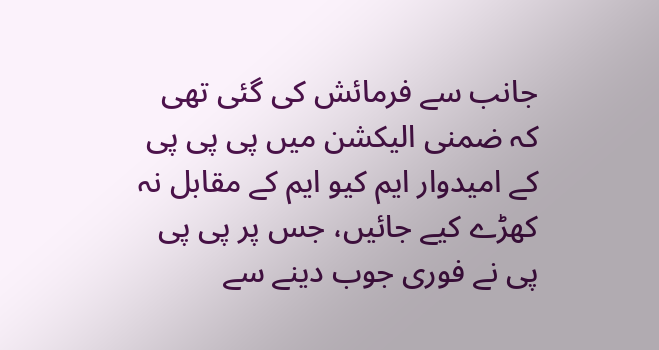جانب سے فرمائش کی گئی تھی کہ ضمنی الیکشن میں پی پی پی کے امیدوار ایم کیو ایم کے مقابل نہ کھڑے کیے جائیں، جس پر پی پی پی نے فوری جوب دینے سے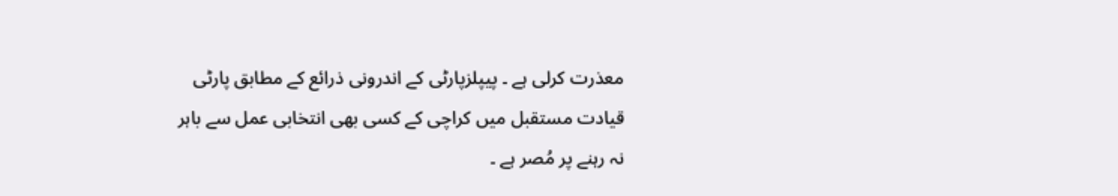معذرت کرلی ہے ۔ پیپلزپارٹی کے اندرونی ذرائع کے مطابق پارٹی قیادت مستقبل میں کراچی کے کسی بھی انتخابی عمل سے باہر نہ رہنے پر مُصر ہے ۔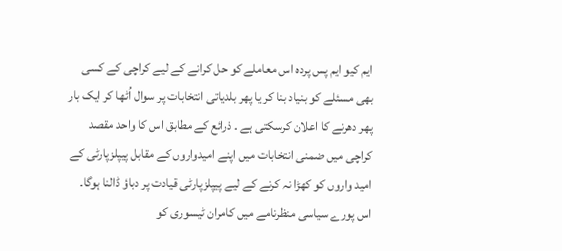ایم کیو ایم پس پردہ اس معاملے کو حل کرانے کے لیے کراچی کے کسی بھی مسئلے کو بنیاد بنا کر یا پھر بلدیاتی انتخابات پر سوال اُٹھا کر ایک بار پھر دھرنے کا اعلان کرسکتی ہے ۔ ذرائع کے مطابق اس کا واحد مقصد کراچی میں ضمنی انتخابات میں اپنے امیدواروں کے مقابل پیپلزپارٹی کے امید واروں کو کھڑا نہ کرنے کے لیے پیپلزپارٹی قیادت پر دباؤ ڈالنا ہوگا۔ اس پورے سیاسی منظرنامے میں کامران ٹیسوری کو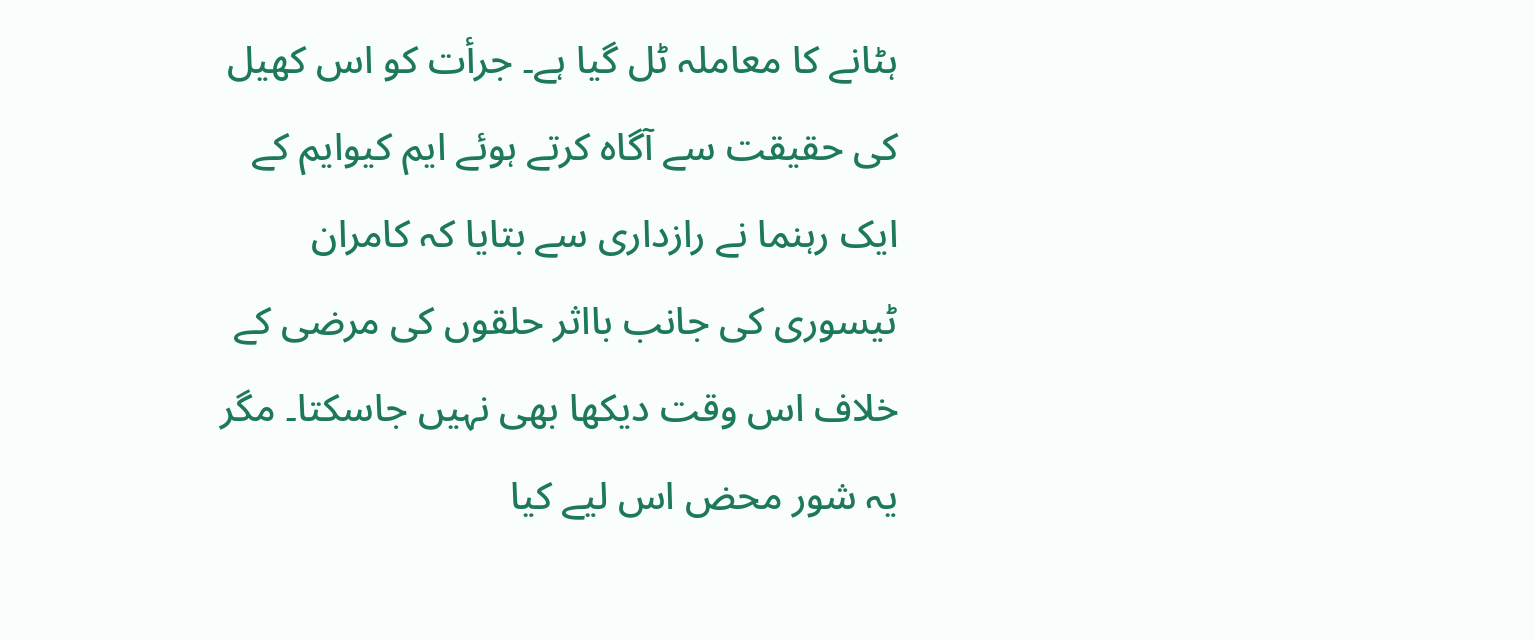ہٹانے کا معاملہ ٹل گیا ہے۔ جرأت کو اس کھیل کی حقیقت سے آگاہ کرتے ہوئے ایم کیوایم کے ایک رہنما نے رازداری سے بتایا کہ کامران ٹیسوری کی جانب بااثر حلقوں کی مرضی کے خلاف اس وقت دیکھا بھی نہیں جاسکتا۔ مگر یہ شور محض اس لیے کیا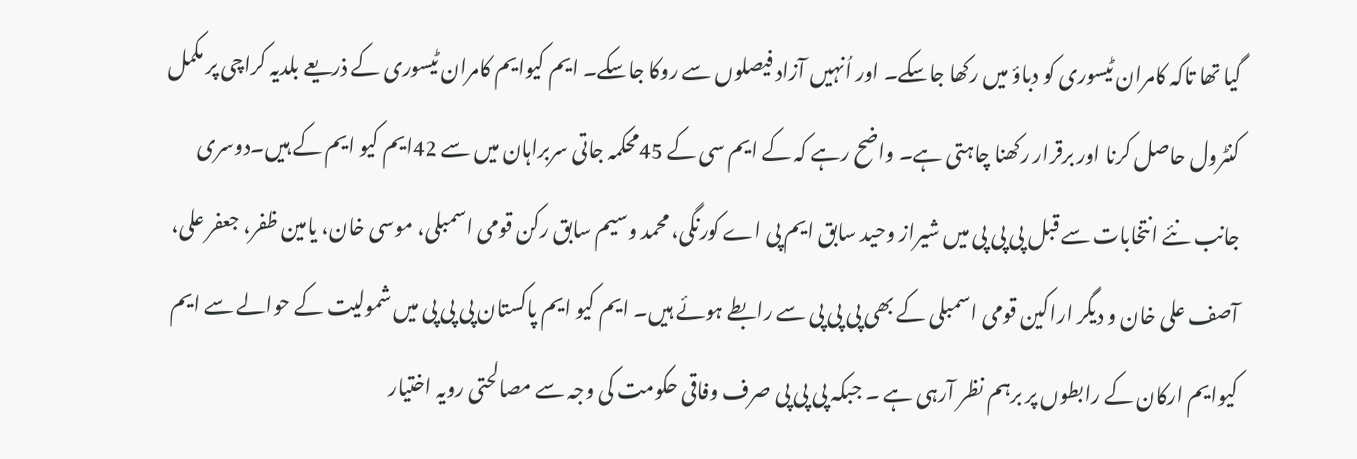گیا تھا تاکہ کامران ٹیسوری کو دباؤ میں رکھا جاسکے۔ اور اُنہیں آزاد فیصلوں سے روکا جاسکے۔ ایم کیوایم کامران ٹیسوری کے ذریعے بلدیہ کراچی پر مکمل کنٹرول حاصل کرنا اور برقرار رکھنا چاہتی ہے۔ واضح رہے کہ کے ایم سی کے 45محکمہ جاتی سربراہان میں سے 42ایم کیو ایم کے ہیں۔دوسری جانب نئے انتخابات سے قبل پی پی پی میں شیراز وحید سابق ایم پی اے کورنگی، محمد وسیم سابق رکن قومی اسمبلی، موسی خان، یامین ظفر، جعفر علی، آصف علی خان و دیگر اراکین قومی اسمبلی کے بھی پی پی پی سے رابطے ہوئے ہیں۔ ایم کیو ایم پاکستان پی پی پی میں شمولیت کے حوالے سے ایم کیوایم ارکان کے رابطوں پر برہم نظر آرہی ہے ۔ جبکہ پی پی پی صرف وفاقی حکومت کی وجہ سے مصالحتی رویہ اختیار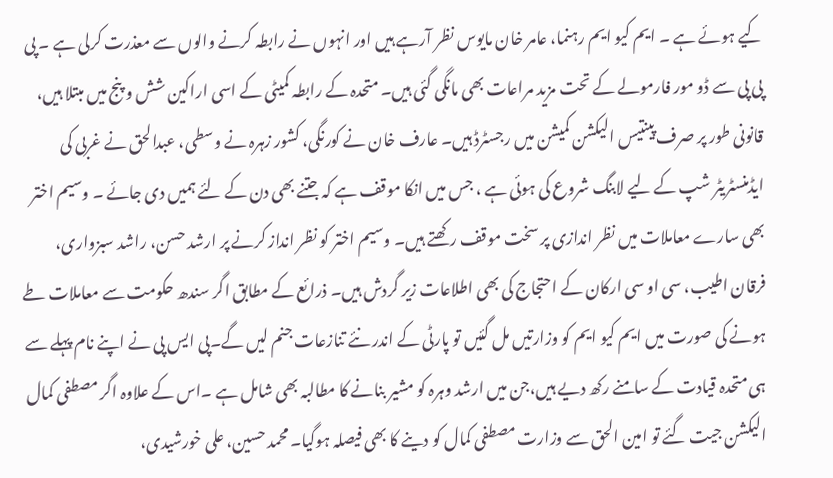کیے ہوئے ہے ۔ ایم کیو ایم رہنما، عامر خان مایوس نظر آرہے ہیں اور انہوں نے رابطہ کرنے والوں سے معذرت کرلی ہے ۔ پی پی پی سے ڈو مور فارمولے کے تحت مزید مراعات بھی مانگی گئی ہیں۔ متحدہ کے رابطہ کمیٹی کے اسی اراکین شش و پنج میں مبتلا ہیں، قانونی طور پر صرف پینتیس الیکشن کمیشن میں رجسٹرڈ ہیں۔ عارف خان نے کورنگی، کشور زہرہ نے وسطی، عبدالحق نے غربی کی ایڈمنسٹریٹر شپ کے لیے لابنگ شروع کی ہوئی ہے ، جس میں انکا موقف ہے کہ جتنے بھی دن کے لئے ہمیں دی جائے ۔ وسیم اختر بھی سارے معاملات میں نظر اندازی پر سخت موقف رکھتے ہیں۔ وسیم اختر کو نظر انداز کرنے پر ارشد حسن، راشد سبزواری، فرقان اطیب، سی او سی ارکان کے احتجاج کی بھی اطلاعات زیر گردش ہیں۔ ذرائع کے مطابق اگر سندھ حکومت سے معاملات طے ہونے کی صورت میں ایم کیو ایم کو وزارتیں مل گئیں تو پارٹی کے اندر نئے تنازعات جنم لیں گے۔پی ایس پی نے اپنے نام پہلے سے ہی متحدہ قیادت کے سامنے رکھ دیے ہیں،جن میں ارشد وہرہ کو مشیر بنانے کا مطالبہ بھی شامل ہے ۔اس کے علاوہ اگر مصطفی کمال الیکشن جیت گئے تو امین الحق سے وزارت مصطفی کمال کو دینے کا بھی فیصلہ ہوگیا۔ محمد حسین، علی خورشیدی،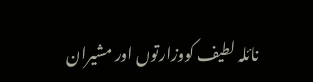نائلہ لطیف کووزارتوں اور مشیران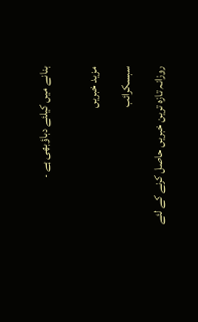بنانے میں کیلئے دباؤبھی ہے ۔


مزید خبریں

سبسکرائب

روزانہ تازہ ترین خبریں حاصل کرنے کے لئے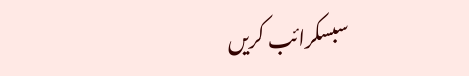سبسکرائب کریں